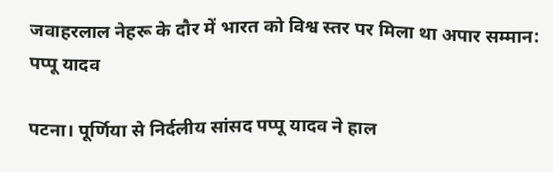जवाहरलाल नेहरू के दौर में भारत को विश्व स्तर पर मिला था अपार सम्मान: पप्पू यादव

पटना। पूर्णिया से निर्दलीय सांसद पप्पू यादव ने हाल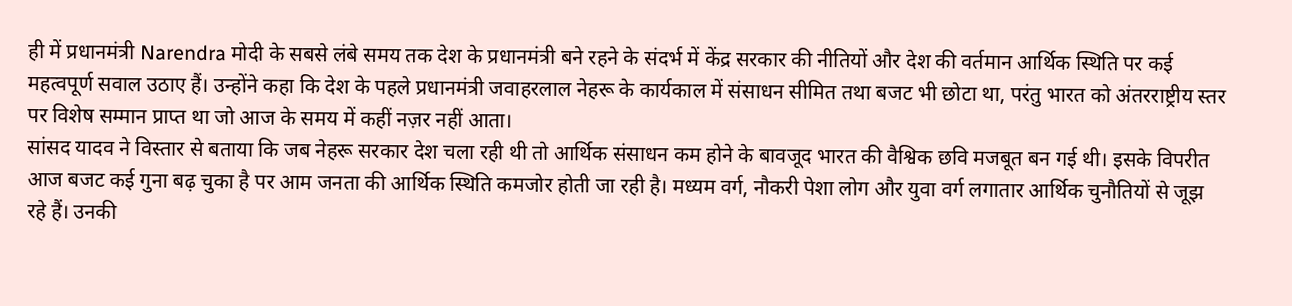ही में प्रधानमंत्री Narendra मोदी के सबसे लंबे समय तक देश के प्रधानमंत्री बने रहने के संदर्भ में केंद्र सरकार की नीतियों और देश की वर्तमान आर्थिक स्थिति पर कई महत्वपूर्ण सवाल उठाए हैं। उन्होंने कहा कि देश के पहले प्रधानमंत्री जवाहरलाल नेहरू के कार्यकाल में संसाधन सीमित तथा बजट भी छोटा था, परंतु भारत को अंतरराष्ट्रीय स्तर पर विशेष सम्मान प्राप्त था जो आज के समय में कहीं नज़र नहीं आता।
सांसद यादव ने विस्तार से बताया कि जब नेहरू सरकार देश चला रही थी तो आर्थिक संसाधन कम होने के बावजूद भारत की वैश्विक छवि मजबूत बन गई थी। इसके विपरीत आज बजट कई गुना बढ़ चुका है पर आम जनता की आर्थिक स्थिति कमजोर होती जा रही है। मध्यम वर्ग, नौकरी पेशा लोग और युवा वर्ग लगातार आर्थिक चुनौतियों से जूझ रहे हैं। उनकी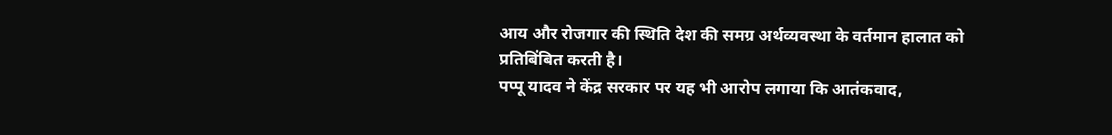आय और रोजगार की स्थिति देश की समग्र अर्थव्यवस्था के वर्तमान हालात को प्रतिबिंबित करती है।
पप्पू यादव ने केंद्र सरकार पर यह भी आरोप लगाया कि आतंकवाद,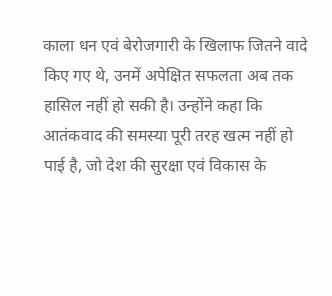काला धन एवं बेरोजगारी के खिलाफ जितने वादे किए गए थे, उनमें अपेक्षित सफलता अब तक हासिल नहीं हो सकी है। उन्होंने कहा कि आतंकवाद की समस्या पूरी तरह खत्म नहीं हो पाई है, जो देश की सुरक्षा एवं विकास के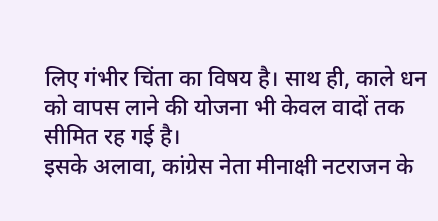लिए गंभीर चिंता का विषय है। साथ ही, काले धन को वापस लाने की योजना भी केवल वादों तक सीमित रह गई है।
इसके अलावा, कांग्रेस नेता मीनाक्षी नटराजन के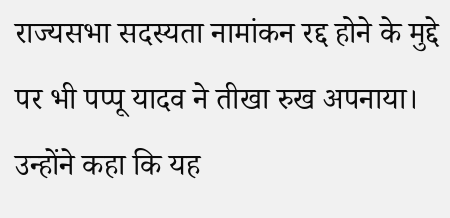राज्यसभा सदस्यता नामांकन रद्द होने के मुद्दे पर भी पप्पू यादव ने तीखा रुख अपनाया। उन्होंने कहा कि यह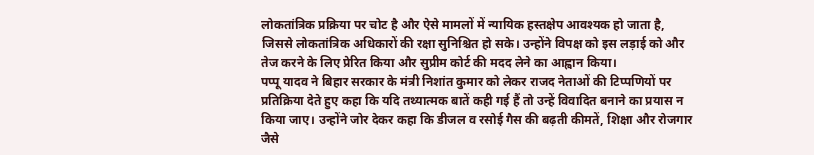लोकतांत्रिक प्रक्रिया पर चोट है और ऐसे मामलों में न्यायिक हस्तक्षेप आवश्यक हो जाता है, जिससे लोकतांत्रिक अधिकारों की रक्षा सुनिश्चित हो सके। उन्होंने विपक्ष को इस लड़ाई को और तेज करने के लिए प्रेरित किया और सुप्रीम कोर्ट की मदद लेने का आह्वान किया।
पप्पू यादव ने बिहार सरकार के मंत्री निशांत कुमार को लेकर राजद नेताओं की टिप्पणियों पर प्रतिक्रिया देते हुए कहा कि यदि तथ्यात्मक बातें कही गई हैं तो उन्हें विवादित बनाने का प्रयास न किया जाए। उन्होंने जोर देकर कहा कि डीजल व रसोई गैस की बढ़ती कीमतें, शिक्षा और रोजगार जैसे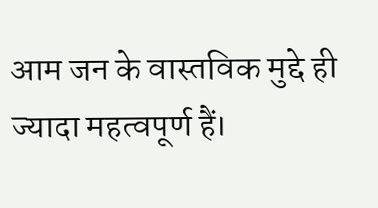आम जन के वास्तविक मुद्दे ही ज्यादा महत्वपूर्ण हैं।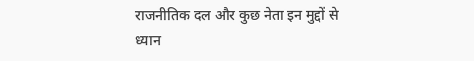राजनीतिक दल और कुछ नेता इन मुद्दों से ध्यान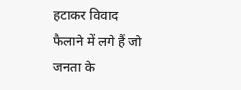हटाकर विवाद फैलाने में लगे हैं जो जनता के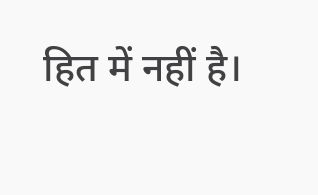हित में नहीं है।